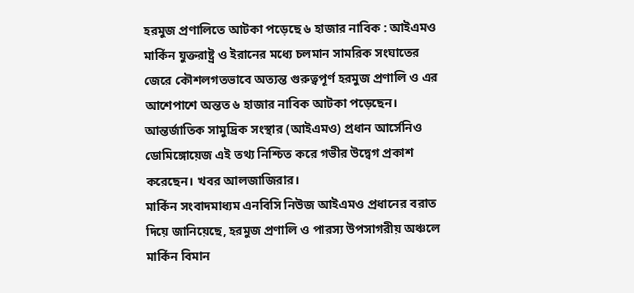হরমুজ প্রণালিতে আটকা পড়েছে ৬ হাজার নাবিক : আইএমও
মার্কিন যুক্তরাষ্ট্র ও ইরানের মধ্যে চলমান সামরিক সংঘাতের জেরে কৌশলগতভাবে অত্যন্ত গুরুত্বপূর্ণ হরমুজ প্রণালি ও এর আশেপাশে অন্তত ৬ হাজার নাবিক আটকা পড়েছেন। আন্তর্জাতিক সামুদ্রিক সংস্থার (আইএমও) প্রধান আর্সেনিও ডোমিঙ্গোয়েজ এই তথ্য নিশ্চিত করে গভীর উদ্বেগ প্রকাশ করেছেন। খবর আলজাজিরার।
মার্কিন সংবাদমাধ্যম এনবিসি নিউজ আইএমও প্রধানের বরাত দিয়ে জানিয়েছে, হরমুজ প্রণালি ও পারস্য উপসাগরীয় অঞ্চলে মার্কিন বিমান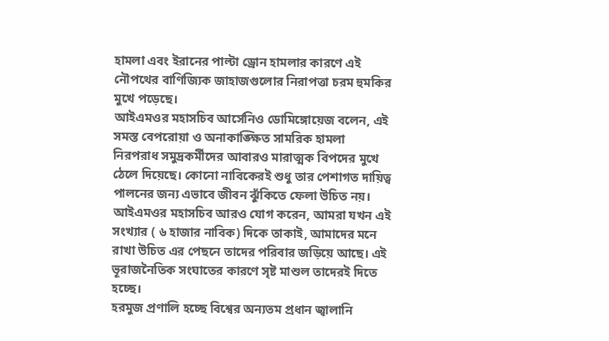হামলা এবং ইরানের পাল্টা ড্রোন হামলার কারণে এই নৌপথের বাণিজ্যিক জাহাজগুলোর নিরাপত্তা চরম হুমকির মুখে পড়েছে।
আইএমওর মহাসচিব আর্সেনিও ডোমিঙ্গোয়েজ বলেন, এই সমস্ত বেপরোয়া ও অনাকাঙ্ক্ষিত সামরিক হামলা নিরপরাধ সমুদ্রকর্মীদের আবারও মারাত্মক বিপদের মুখে ঠেলে দিয়েছে। কোনো নাবিকেরই শুধু তার পেশাগত দায়িত্ব পালনের জন্য এভাবে জীবন ঝুঁকিতে ফেলা উচিত নয়।
আইএমওর মহাসচিব আরও যোগ করেন, আমরা যখন এই সংখ্যার ( ৬ হাজার নাবিক) দিকে তাকাই, আমাদের মনে রাখা উচিত এর পেছনে তাদের পরিবার জড়িয়ে আছে। এই ভূরাজনৈতিক সংঘাতের কারণে সৃষ্ট মাশুল তাদেরই দিতে হচ্ছে।
হরমুজ প্রণালি হচ্ছে বিশ্বের অন্যতম প্রধান জ্বালানি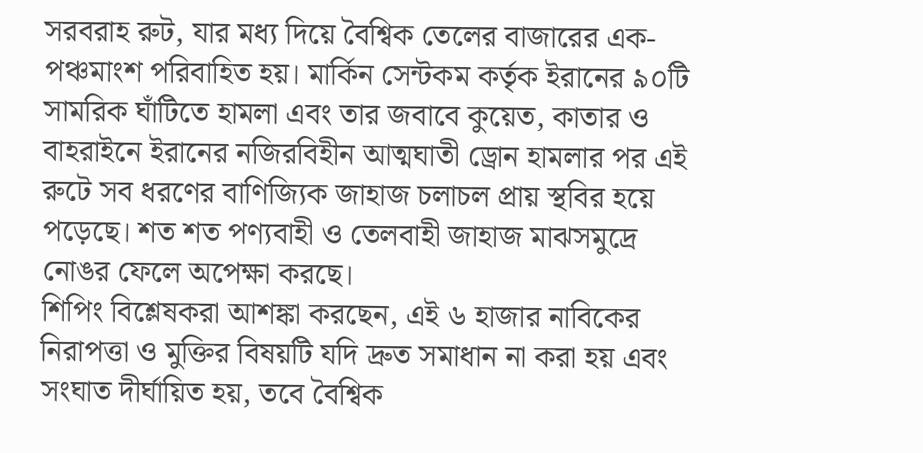সরবরাহ রুট, যার মধ্য দিয়ে বৈশ্বিক তেলের বাজারের এক-পঞ্চমাংশ পরিবাহিত হয়। মার্কিন সেন্টকম কর্তৃক ইরানের ৯০টি সামরিক ঘাঁটিতে হামলা এবং তার জবাবে কুয়েত, কাতার ও বাহরাইনে ইরানের নজিরবিহীন আত্মঘাতী ড্রোন হামলার পর এই রুটে সব ধরণের বাণিজ্যিক জাহাজ চলাচল প্রায় স্থবির হয়ে পড়েছে। শত শত পণ্যবাহী ও তেলবাহী জাহাজ মাঝসমুদ্রে নোঙর ফেলে অপেক্ষা করছে।
শিপিং বিশ্লেষকরা আশঙ্কা করছেন, এই ৬ হাজার নাবিকের নিরাপত্তা ও মুক্তির বিষয়টি যদি দ্রুত সমাধান না করা হয় এবং সংঘাত দীর্ঘায়িত হয়, তবে বৈশ্বিক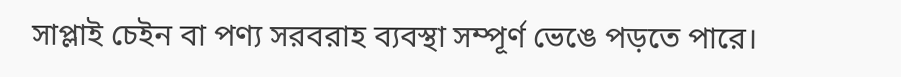সাপ্লাই চেইন বা পণ্য সরবরাহ ব্যবস্থা সম্পূর্ণ ভেঙে পড়তে পারে।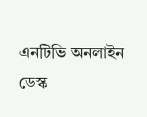এনটিভি অনলাইন ডেস্ক